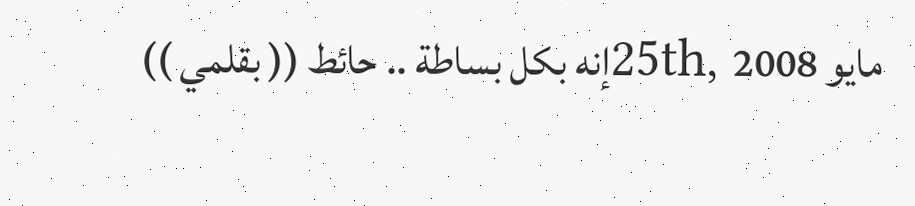مايو 25th, 2008إنه بكل بساطة .. حائط (( بقلمي ))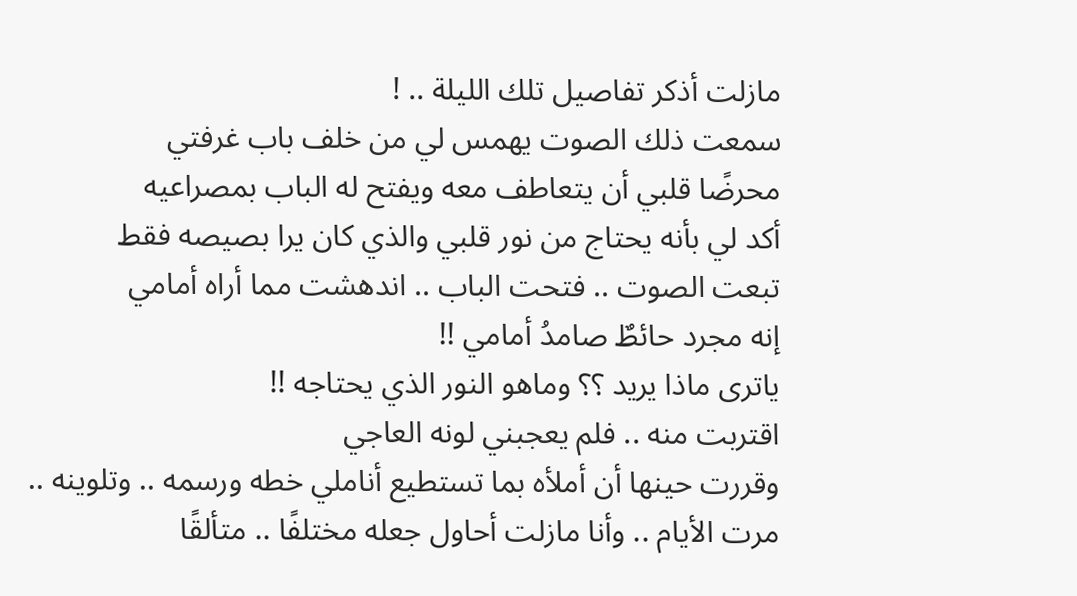مازلت أذكر تفاصيل تلك الليلة .. !
سمعت ذلك الصوت يهمس لي من خلف باب غرفتي
محرضًا قلبي أن يتعاطف معه ويفتح له الباب بمصراعيه
أكد لي بأنه يحتاج من نور قلبي والذي كان يرا بصيصه فقط
تبعت الصوت .. فتحت الباب .. اندهشت مما أراه أمامي
إنه مجرد حائطٌ صامدُ أمامي !!
ياترى ماذا يريد ؟؟ وماهو النور الذي يحتاجه !!
اقتربت منه .. فلم يعجبني لونه العاجي
وقررت حينها أن أملأه بما تستطيع أناملي خطه ورسمه .. وتلوينه ..
مرت الأيام .. وأنا مازلت أحاول جعله مختلفًا .. متألقًا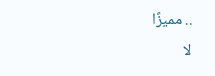.. مميزًا
لا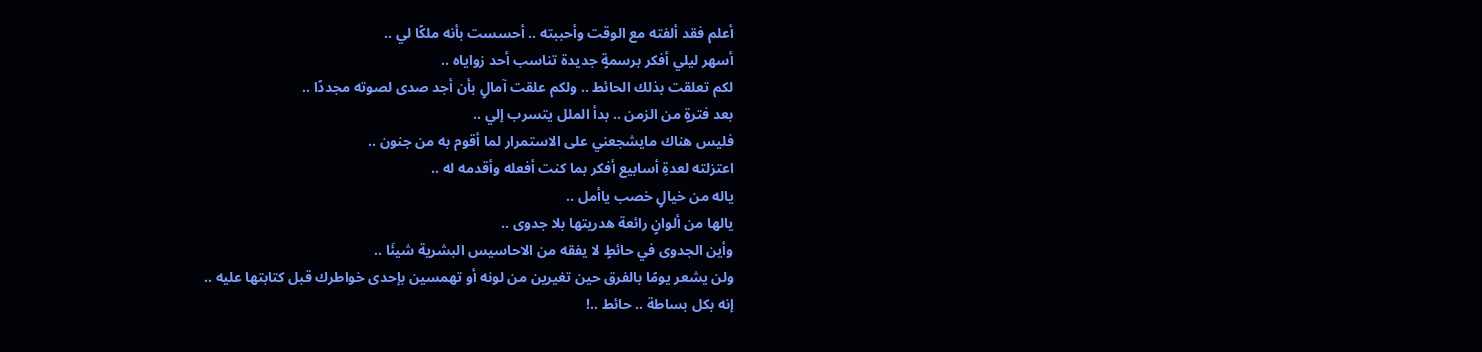أعلم فقد ألفته مع الوقت وأحببته .. أحسست بأنه ملكًا لي ..
أسهر ليلي أفكر برسمةٍ جديدة تناسب أحد زواياه ..
لكم تعلقت بذلك الحائط .. ولكم علقت آمالٍ بأن أجد صدى لصوته مجددًا ..
بعد فترةٍ من الزمن .. بدأ الملل يتسرب إلي ..
فليس هناك مايشجعني على الاستمرار لما أقوم به من جنون ..
اعتزلته لعدةِ أسابيع أفكر بما كنت أفعله وأقدمه له ..
ياله من خيالٍ خصب ياأمل ..
يالها من ألوانٍ رائعة هدريتها بلا جدوى ..
وأين الجدوى في حائطٍ لا يفقه من الاحاسيس البشرية شيئَا ..
ولن يشعر يومًا بالفرق حين تغيرين من لونه أو تهمسين بإحدى خواطرك قبل كتابتها عليه ..
إنه بكل بساطة .. حائط ..!